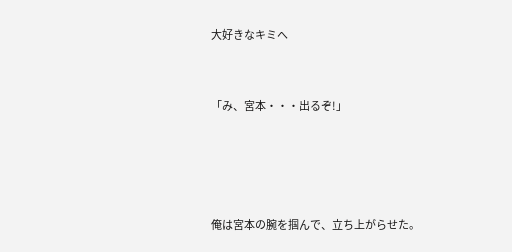大好きなキミへ


「み、宮本・・・出るぞ!」




俺は宮本の腕を掴んで、立ち上がらせた。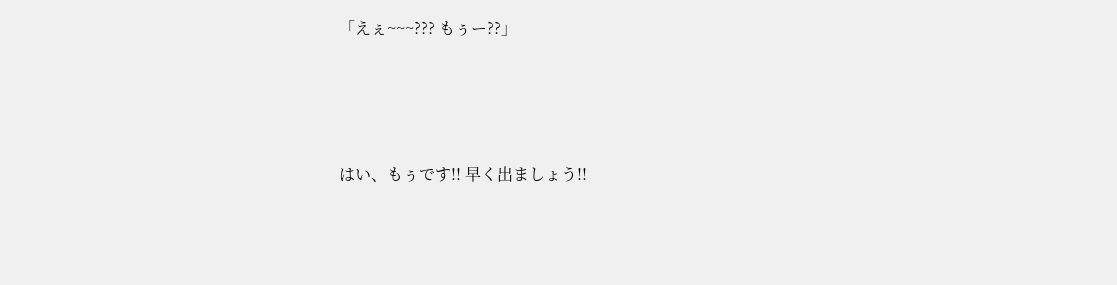「えぇ~~~??? もぅー??」




はい、もぅです!! 早く出ましょう!!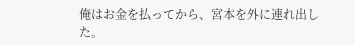俺はお金を払ってから、宮本を外に連れ出した。